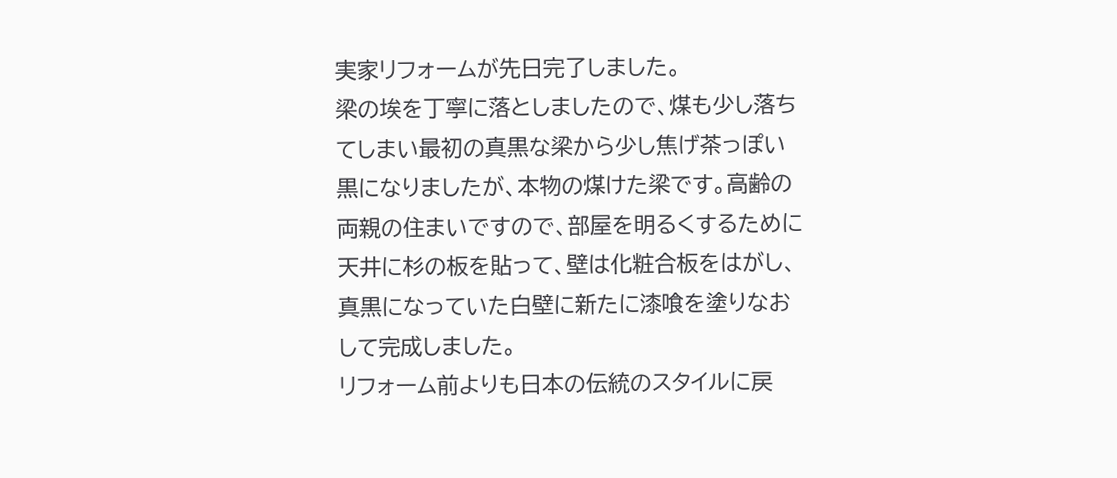実家リフォームが先日完了しました。
梁の埃を丁寧に落としましたので、煤も少し落ちてしまい最初の真黒な梁から少し焦げ茶っぽい黒になりましたが、本物の煤けた梁です。高齢の両親の住まいですので、部屋を明るくするために天井に杉の板を貼って、壁は化粧合板をはがし、真黒になっていた白壁に新たに漆喰を塗りなおして完成しました。
リフォーム前よりも日本の伝統のスタイルに戻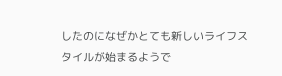したのになぜかとても新しいライフスタイルが始まるようで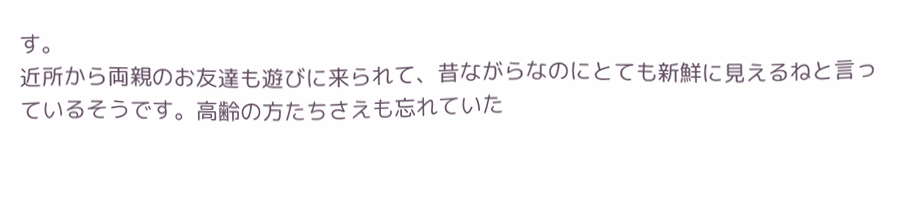す。
近所から両親のお友達も遊びに来られて、昔ながらなのにとても新鮮に見えるねと言っているそうです。高齢の方たちさえも忘れていた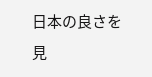日本の良さを見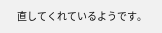直してくれているようです。